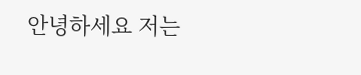안녕하세요 저는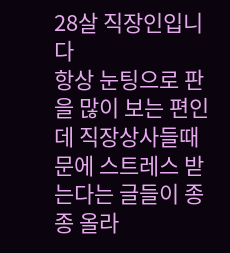28살 직장인입니다
항상 눈팅으로 판을 많이 보는 편인데 직장상사들때문에 스트레스 받는다는 글들이 종종 올라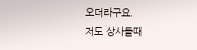오더라구요.
저도 상사들때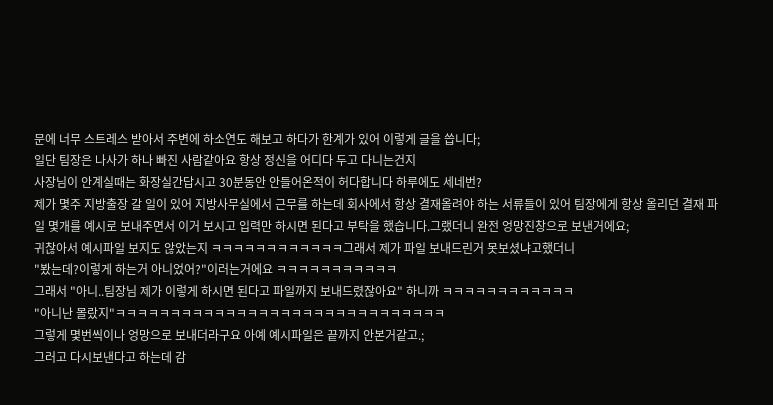문에 너무 스트레스 받아서 주변에 하소연도 해보고 하다가 한계가 있어 이렇게 글을 씁니다;
일단 팀장은 나사가 하나 빠진 사람같아요 항상 정신을 어디다 두고 다니는건지
사장님이 안계실때는 화장실간답시고 30분동안 안들어온적이 허다합니다 하루에도 세네번?
제가 몇주 지방출장 갈 일이 있어 지방사무실에서 근무를 하는데 회사에서 항상 결재올려야 하는 서류들이 있어 팀장에게 항상 올리던 결재 파일 몇개를 예시로 보내주면서 이거 보시고 입력만 하시면 된다고 부탁을 했습니다.그랬더니 완전 엉망진창으로 보낸거에요;
귀찮아서 예시파일 보지도 않았는지 ㅋㅋㅋㅋㅋㅋㅋㅋㅋㅋㅋㅋ그래서 제가 파일 보내드린거 못보셨냐고했더니
"봤는데?이렇게 하는거 아니었어?"이러는거에요 ㅋㅋㅋㅋㅋㅋㅋㅋㅋㅋㅋ
그래서 "아니..팀장님 제가 이렇게 하시면 된다고 파일까지 보내드렸잖아요" 하니까 ㅋㅋㅋㅋㅋㅋㅋㅋㅋㅋㅋㅋ
"아니난 몰랐지"ㅋㅋㅋㅋㅋㅋㅋㅋㅋㅋㅋㅋㅋㅋㅋㅋㅋㅋㅋㅋㅋㅋㅋㅋㅋㅋㅋㅋㅋㅋ
그렇게 몇번씩이나 엉망으로 보내더라구요 아예 예시파일은 끝까지 안본거같고.;
그러고 다시보낸다고 하는데 감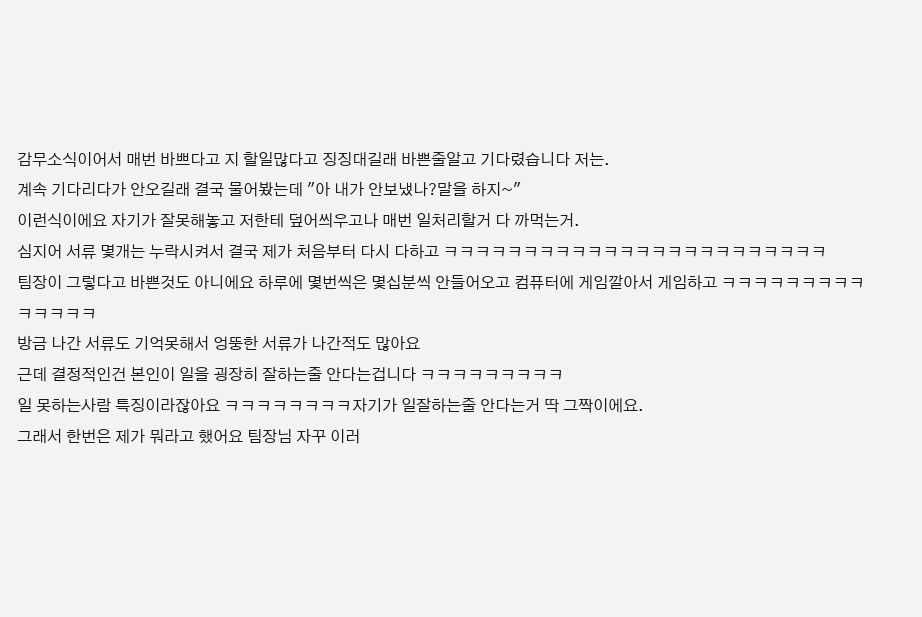감무소식이어서 매번 바쁘다고 지 할일많다고 징징대길래 바쁜줄알고 기다렸습니다 저는.
계속 기다리다가 안오길래 결국 물어봤는데 "아 내가 안보냈나?말을 하지~"
이런식이에요 자기가 잘못해놓고 저한테 덮어씌우고나 매번 일처리할거 다 까먹는거.
심지어 서류 몇개는 누락시켜서 결국 제가 처음부터 다시 다하고 ㅋㅋㅋㅋㅋㅋㅋㅋㅋㅋㅋㅋㅋㅋㅋㅋㅋㅋㅋㅋㅋㅋㅋㅋ
팀장이 그렇다고 바쁜것도 아니에요 하루에 몇번씩은 몇십분씩 안들어오고 컴퓨터에 게임깔아서 게임하고 ㅋㅋㅋㅋㅋㅋㅋㅋㅋㅋㅋㅋㅋㅋ
방금 나간 서류도 기억못해서 엉뚱한 서류가 나간적도 많아요
근데 결정적인건 본인이 일을 굉장히 잘하는줄 안다는겁니다 ㅋㅋㅋㅋㅋㅋㅋㅋㅋ
일 못하는사람 특징이라잖아요 ㅋㅋㅋㅋㅋㅋㅋㅋ자기가 일잘하는줄 안다는거 딱 그짝이에요.
그래서 한번은 제가 뭐라고 했어요 팀장님 자꾸 이러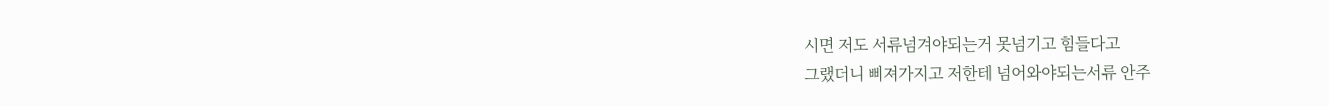시면 저도 서류넘겨야되는거 못넘기고 힘들다고
그랬더니 삐져가지고 저한테 넘어와야되는서류 안주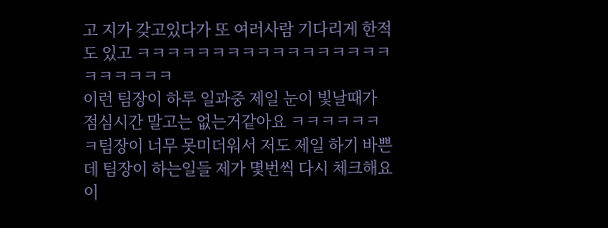고 지가 갖고있다가 또 여러사람 기다리게 한적도 있고 ㅋㅋㅋㅋㅋㅋㅋㅋㅋㅋㅋㅋㅋㅋㅋㅋㅋㅋㅋㅋㅋㅋㅋ
이런 팀장이 하루 일과중 제일 눈이 빛날때가 점심시간 말고는 없는거같아요 ㅋㅋㅋㅋㅋㅋㅋ팀장이 너무 못미더워서 저도 제일 하기 바쁜데 팀장이 하는일들 제가 몇번씩 다시 체크해요 이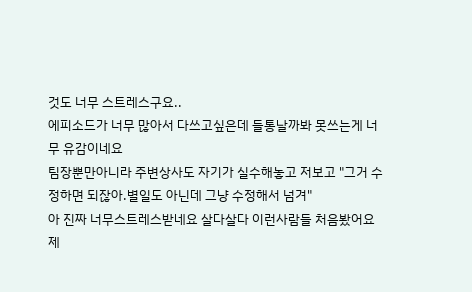것도 너무 스트레스구요..
에피소드가 너무 많아서 다쓰고싶은데 들통날까봐 못쓰는게 너무 유감이네요
팀장뿐만아니라 주변상사도 자기가 실수해놓고 저보고 "그거 수정하면 되잖아.별일도 아닌데 그냥 수정해서 넘겨"
아 진짜 너무스트레스받네요 살다살다 이런사람들 처음봤어요 제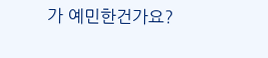가 예민한건가요?